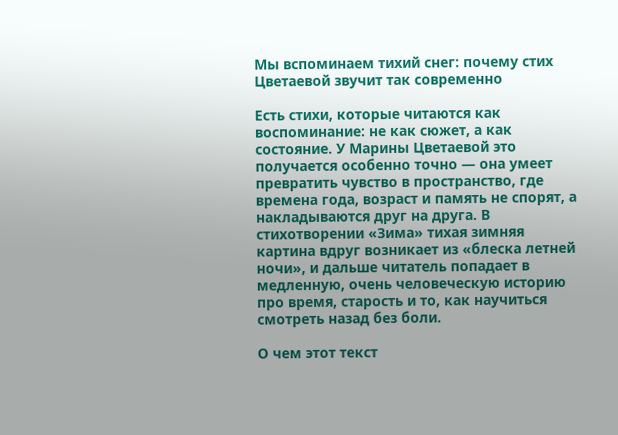Мы вспоминаем тихий снег: почему стих Цветаевой звучит так современно

Есть стихи, которые читаются как воспоминание: не как сюжет, а как состояние. У Марины Цветаевой это получается особенно точно — она умеет превратить чувство в пространство, где времена года, возраст и память не спорят, а накладываются друг на друга. В стихотворении «Зима» тихая зимняя картина вдруг возникает из «блеска летней ночи», и дальше читатель попадает в медленную, очень человеческую историю про время, старость и то, как научиться смотреть назад без боли.

О чем этот текст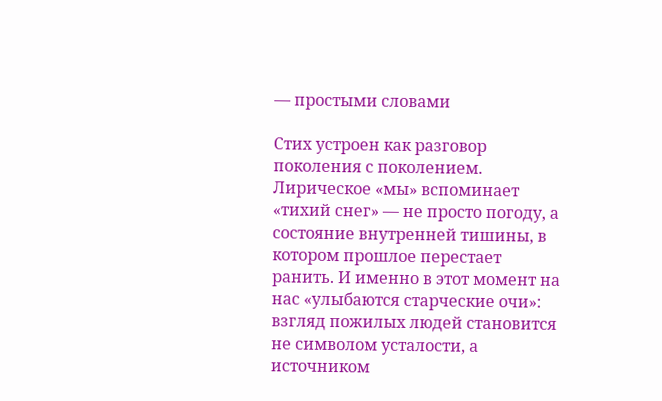— простыми словами

Стих устроен как разговор поколения с поколением. Лирическое «мы» вспоминает «тихий снег» — не просто погоду, а состояние внутренней тишины, в котором прошлое перестает ранить. И именно в этот момент на нас «улыбаются старческие очи»: взгляд пожилых людей становится не символом усталости, а источником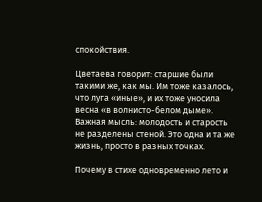спокойствия.

Цветаева говорит: старшие были такими же, как мы. Им тоже казалось, что луга «иные», и их тоже уносила весна «в волнисто-белом дыме». Важная мысль: молодость и старость не разделены стеной. Это одна и та же жизнь, просто в разных точках.

Почему в стихе одновременно лето и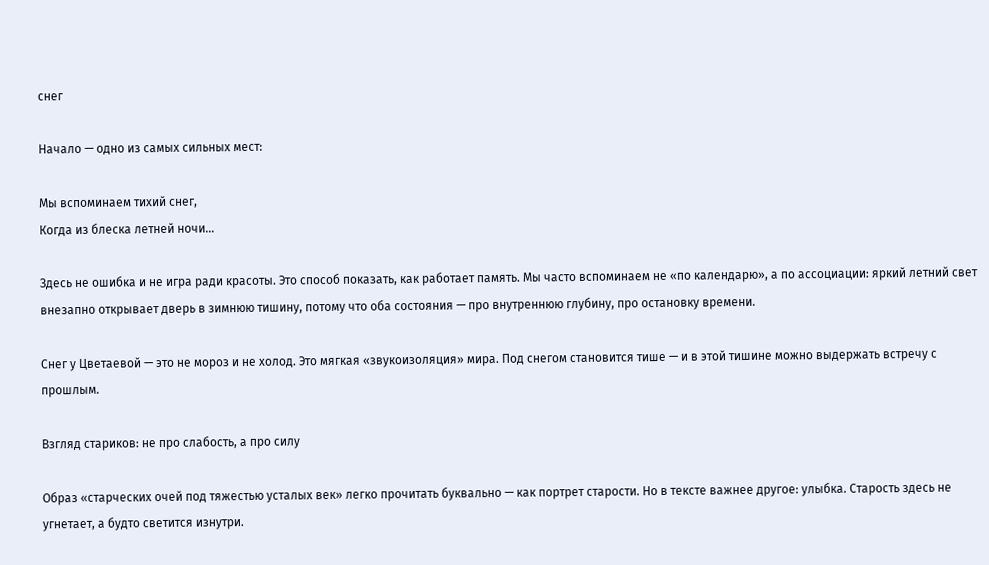снег

Начало — одно из самых сильных мест:

Мы вспоминаем тихий снег,
Когда из блеска летней ночи…

Здесь не ошибка и не игра ради красоты. Это способ показать, как работает память. Мы часто вспоминаем не «по календарю», а по ассоциации: яркий летний свет внезапно открывает дверь в зимнюю тишину, потому что оба состояния — про внутреннюю глубину, про остановку времени.

Снег у Цветаевой — это не мороз и не холод. Это мягкая «звукоизоляция» мира. Под снегом становится тише — и в этой тишине можно выдержать встречу с прошлым.

Взгляд стариков: не про слабость, а про силу

Образ «старческих очей под тяжестью усталых век» легко прочитать буквально — как портрет старости. Но в тексте важнее другое: улыбка. Старость здесь не угнетает, а будто светится изнутри.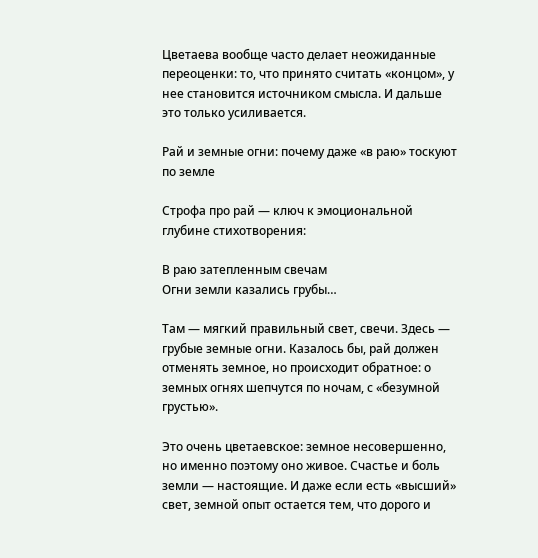Цветаева вообще часто делает неожиданные переоценки: то, что принято считать «концом», у нее становится источником смысла. И дальше это только усиливается.

Рай и земные огни: почему даже «в раю» тоскуют по земле

Строфа про рай — ключ к эмоциональной глубине стихотворения:

В раю затепленным свечам
Огни земли казались грубы…

Там — мягкий правильный свет, свечи. Здесь — грубые земные огни. Казалось бы, рай должен отменять земное, но происходит обратное: о земных огнях шепчутся по ночам, с «безумной грустью».

Это очень цветаевское: земное несовершенно, но именно поэтому оно живое. Счастье и боль земли — настоящие. И даже если есть «высший» свет, земной опыт остается тем, что дорого и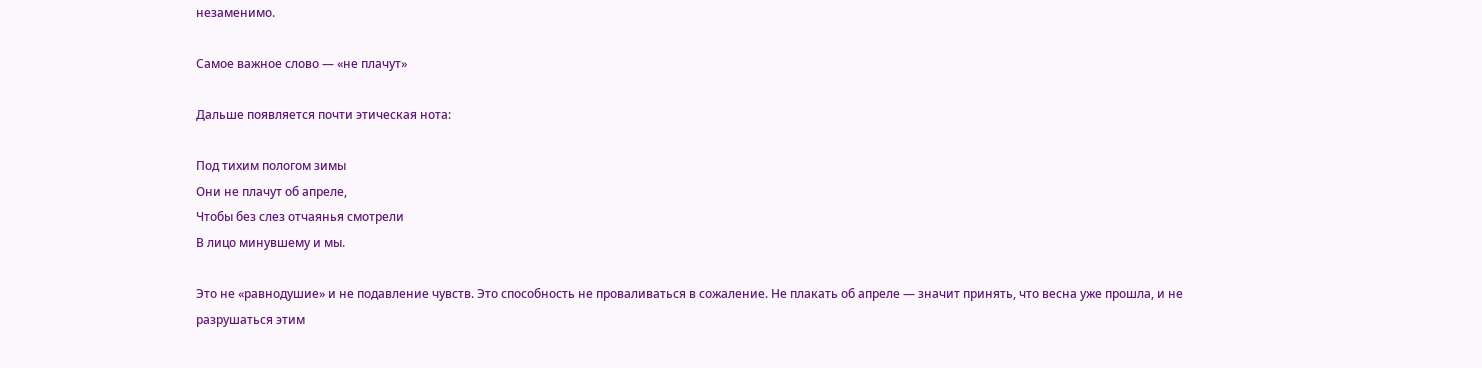незаменимо.

Самое важное слово — «не плачут»

Дальше появляется почти этическая нота:

Под тихим пологом зимы
Они не плачут об апреле,
Чтобы без слез отчаянья смотрели
В лицо минувшему и мы.

Это не «равнодушие» и не подавление чувств. Это способность не проваливаться в сожаление. Не плакать об апреле — значит принять, что весна уже прошла, и не разрушаться этим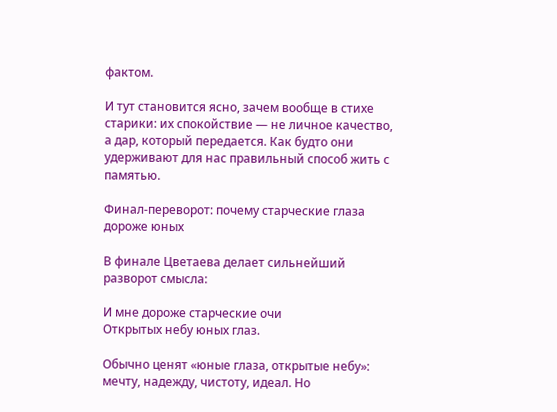фактом.

И тут становится ясно, зачем вообще в стихе старики: их спокойствие — не личное качество, а дар, который передается. Как будто они удерживают для нас правильный способ жить с памятью.

Финал-переворот: почему старческие глаза дороже юных

В финале Цветаева делает сильнейший разворот смысла:

И мне дороже старческие очи
Открытых небу юных глаз.

Обычно ценят «юные глаза, открытые небу»: мечту, надежду, чистоту, идеал. Но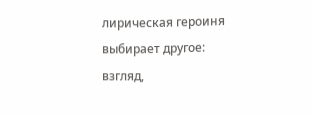лирическая героиня выбирает другое: взгляд,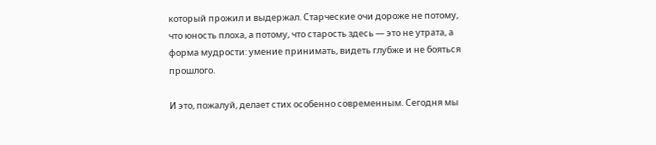который прожил и выдержал. Старческие очи дороже не потому, что юность плоха, а потому, что старость здесь — это не утрата, а форма мудрости: умение принимать, видеть глубже и не бояться прошлого.

И это, пожалуй, делает стих особенно современным. Сегодня мы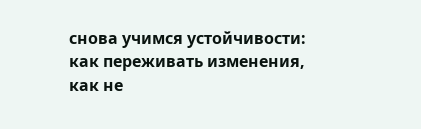снова учимся устойчивости: как переживать изменения, как не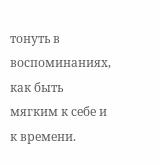тонуть в воспоминаниях, как быть мягким к себе и к времени.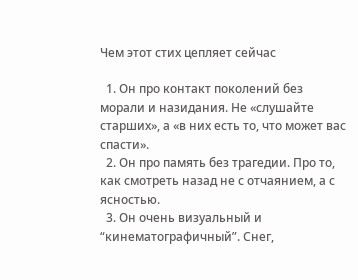Чем этот стих цепляет сейчас

  1. Он про контакт поколений без морали и назидания. Не «слушайте старших», а «в них есть то, что может вас спасти».
  2. Он про память без трагедии. Про то, как смотреть назад не с отчаянием, а с ясностью.
  3. Он очень визуальный и “кинематографичный”. Снег,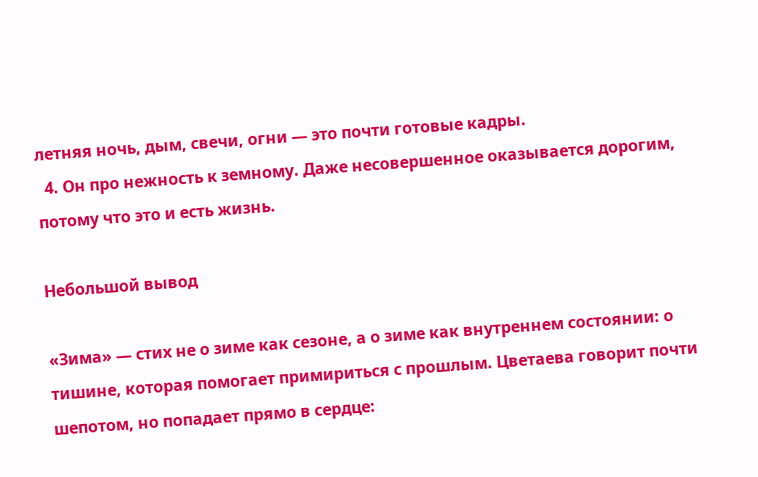летняя ночь, дым, свечи, огни — это почти готовые кадры.
  4. Он про нежность к земному. Даже несовершенное оказывается дорогим, потому что это и есть жизнь.

Небольшой вывод

«Зима» — стих не о зиме как сезоне, а о зиме как внутреннем состоянии: о тишине, которая помогает примириться с прошлым. Цветаева говорит почти шепотом, но попадает прямо в сердце: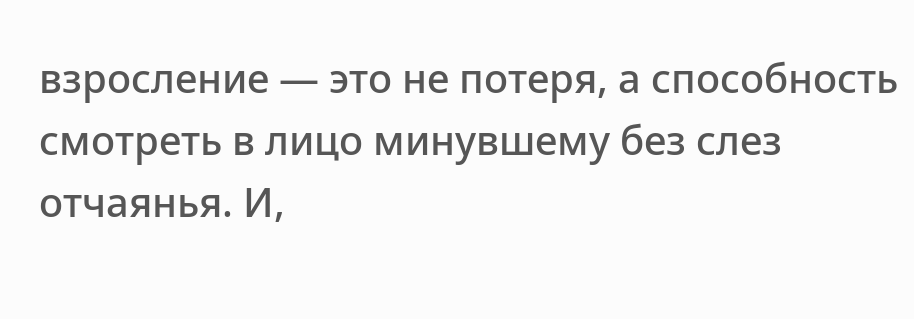взросление — это не потеря, а способность смотреть в лицо минувшему без слез отчаянья. И,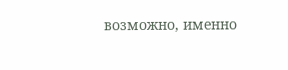возможно, именно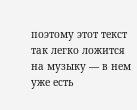поэтому этот текст так легко ложится на музыку — в нем уже есть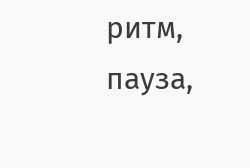ритм, пауза,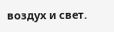воздух и свет.